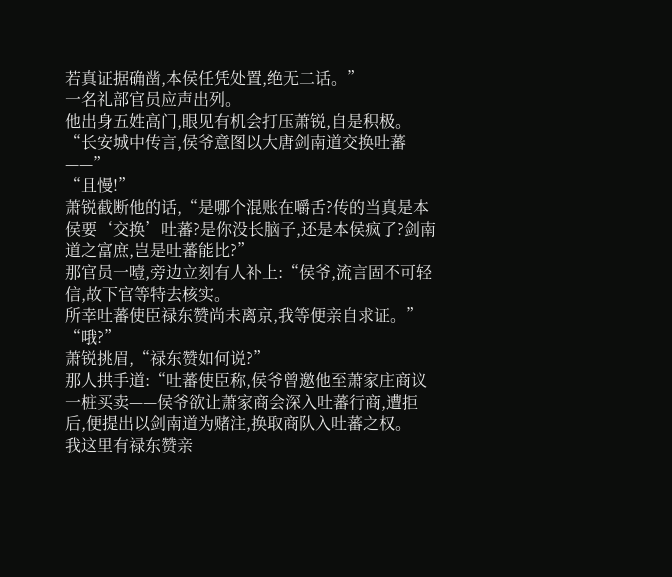若真证据确凿,本侯任凭处置,绝无二话。”
一名礼部官员应声出列。
他出身五姓高门,眼见有机会打压萧锐,自是积极。
“长安城中传言,侯爷意图以大唐剑南道交换吐蕃——”
“且慢!”
萧锐截断他的话,“是哪个混账在嚼舌?传的当真是本侯要‘交换’吐蕃?是你没长脑子,还是本侯疯了?剑南道之富庶,岂是吐蕃能比?”
那官员一噎,旁边立刻有人补上:“侯爷,流言固不可轻信,故下官等特去核实。
所幸吐蕃使臣禄东赞尚未离京,我等便亲自求证。”
“哦?”
萧锐挑眉,“禄东赞如何说?”
那人拱手道:“吐蕃使臣称,侯爷曾邀他至萧家庄商议一桩买卖——侯爷欲让萧家商会深入吐蕃行商,遭拒后,便提出以剑南道为赌注,换取商队入吐蕃之权。
我这里有禄东赞亲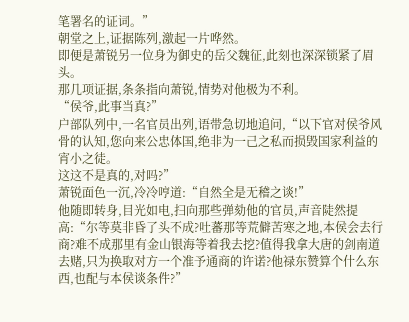笔署名的证词。”
朝堂之上,证据陈列,激起一片哗然。
即便是萧锐另一位身为御史的岳父魏征,此刻也深深锁紧了眉头。
那几项证据,条条指向萧锐,情势对他极为不利。
“侯爷,此事当真?”
户部队列中,一名官员出列,语带急切地追问,“以下官对侯爷风骨的认知,您向来公忠体国,绝非为一己之私而损毁国家利益的宵小之徒。
这这不是真的,对吗?”
萧锐面色一沉,冷冷哼道:“自然全是无稽之谈!”
他随即转身,目光如电,扫向那些弹劾他的官员,声音陡然提高:“尔等莫非昏了头不成?吐蕃那等荒僻苦寒之地,本侯会去行商?难不成那里有金山银海等着我去挖?值得我拿大唐的剑南道去赌,只为换取对方一个准予通商的许诺?他禄东赞算个什么东西,也配与本侯谈条件?”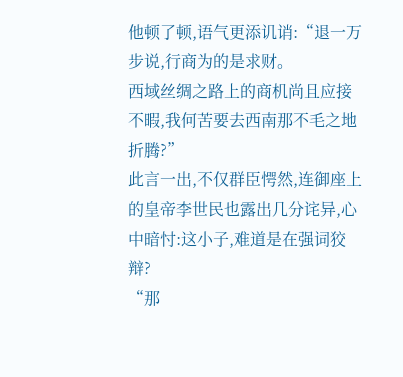他顿了顿,语气更添讥诮:“退一万步说,行商为的是求财。
西域丝绸之路上的商机尚且应接不暇,我何苦要去西南那不毛之地折腾?”
此言一出,不仅群臣愕然,连御座上的皇帝李世民也露出几分诧异,心中暗忖:这小子,难道是在强词狡辩?
“那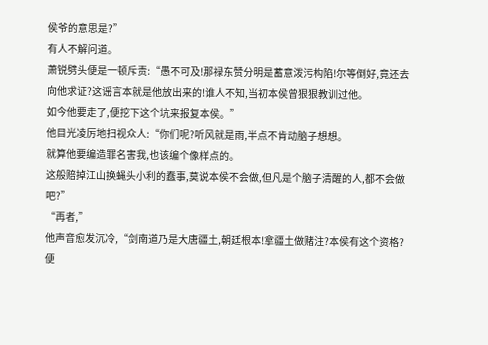侯爷的意思是?”
有人不解问道。
萧锐劈头便是一顿斥责:“愚不可及!那禄东赞分明是蓄意泼污构陷!尔等倒好,竟还去向他求证?这谣言本就是他放出来的!谁人不知,当初本侯曾狠狠教训过他。
如今他要走了,便挖下这个坑来报复本侯。”
他目光凌厉地扫视众人:“你们呢?听风就是雨,半点不肯动脑子想想。
就算他要编造罪名害我,也该编个像样点的。
这般赔掉江山换蝇头小利的蠢事,莫说本侯不会做,但凡是个脑子清醒的人,都不会做吧?”
“再者,”
他声音愈发沉冷,“剑南道乃是大唐疆土,朝廷根本!拿疆土做赌注?本侯有这个资格?便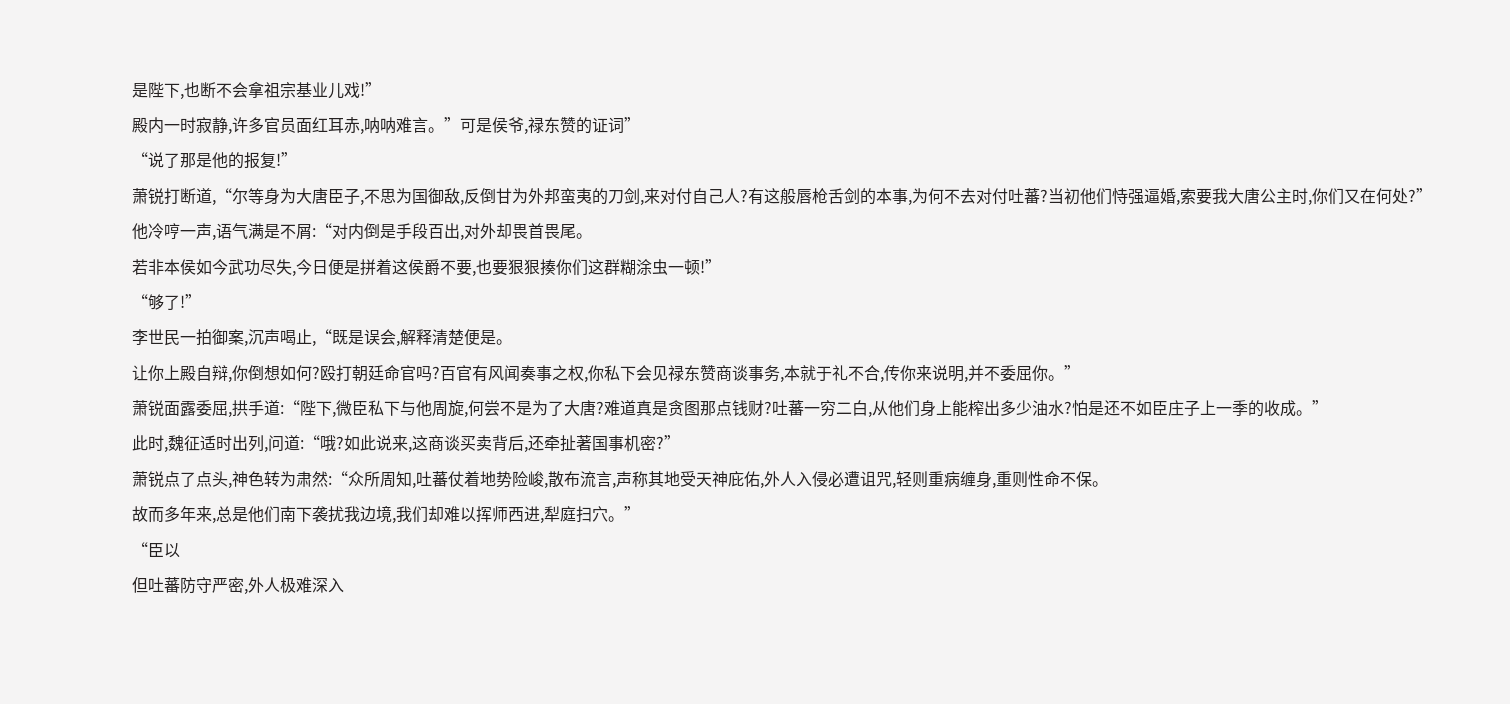是陛下,也断不会拿祖宗基业儿戏!”
殿内一时寂静,许多官员面红耳赤,呐呐难言。”可是侯爷,禄东赞的证词”
“说了那是他的报复!”
萧锐打断道,“尔等身为大唐臣子,不思为国御敌,反倒甘为外邦蛮夷的刀剑,来对付自己人?有这般唇枪舌剑的本事,为何不去对付吐蕃?当初他们恃强逼婚,索要我大唐公主时,你们又在何处?”
他冷哼一声,语气满是不屑:“对内倒是手段百出,对外却畏首畏尾。
若非本侯如今武功尽失,今日便是拼着这侯爵不要,也要狠狠揍你们这群糊涂虫一顿!”
“够了!”
李世民一拍御案,沉声喝止,“既是误会,解释清楚便是。
让你上殿自辩,你倒想如何?殴打朝廷命官吗?百官有风闻奏事之权,你私下会见禄东赞商谈事务,本就于礼不合,传你来说明,并不委屈你。”
萧锐面露委屈,拱手道:“陛下,微臣私下与他周旋,何尝不是为了大唐?难道真是贪图那点钱财?吐蕃一穷二白,从他们身上能榨出多少油水?怕是还不如臣庄子上一季的收成。”
此时,魏征适时出列,问道:“哦?如此说来,这商谈买卖背后,还牵扯著国事机密?”
萧锐点了点头,神色转为肃然:“众所周知,吐蕃仗着地势险峻,散布流言,声称其地受天神庇佑,外人入侵必遭诅咒,轻则重病缠身,重则性命不保。
故而多年来,总是他们南下袭扰我边境,我们却难以挥师西进,犁庭扫穴。”
“臣以
但吐蕃防守严密,外人极难深入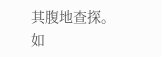其腹地查探。
如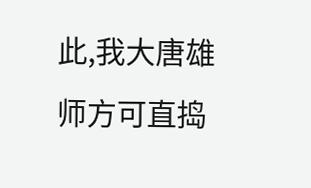此,我大唐雄师方可直捣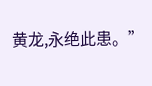黄龙,永绝此患。”